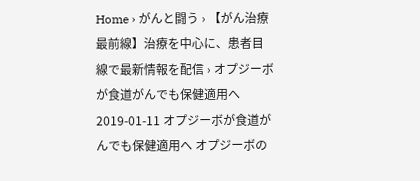Home › がんと闘う › 【がん治療最前線】治療を中心に、患者目線で最新情報を配信 › オプジーボが食道がんでも保健適用へ 2019-01-11 オプジーボが食道がんでも保健適用へ オプジーボの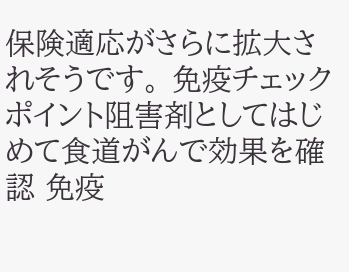保険適応がさらに拡大されそうです。 免疫チェックポイント阻害剤としてはじめて食道がんで効果を確認 免疫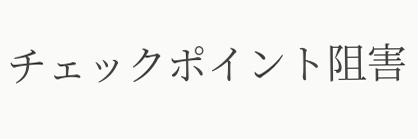チェックポイント阻害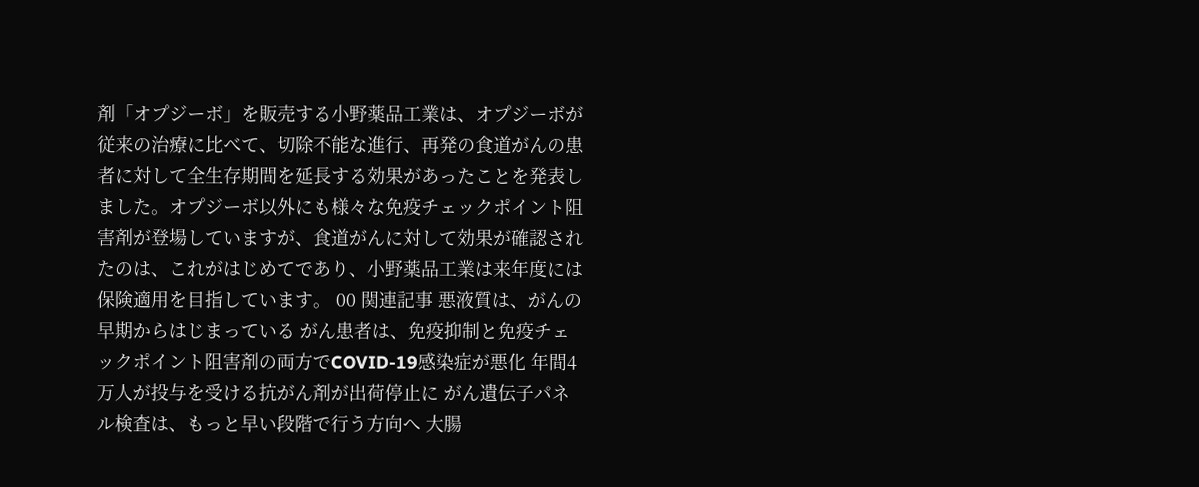剤「オプジーボ」を販売する小野薬品工業は、オプジーボが従来の治療に比べて、切除不能な進行、再発の食道がんの患者に対して全生存期間を延長する効果があったことを発表しました。オプジーボ以外にも様々な免疫チェックポイント阻害剤が登場していますが、食道がんに対して効果が確認されたのは、これがはじめてであり、小野薬品工業は来年度には保険適用を目指しています。 00 関連記事 悪液質は、がんの早期からはじまっている がん患者は、免疫抑制と免疫チェックポイント阻害剤の両方でCOVID-19感染症が悪化 年間4万人が投与を受ける抗がん剤が出荷停止に がん遺伝子パネル検査は、もっと早い段階で行う方向へ 大腸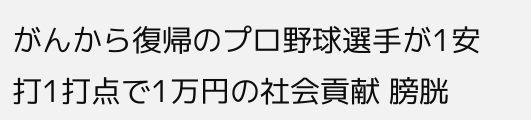がんから復帰のプロ野球選手が1安打1打点で1万円の社会貢献 膀胱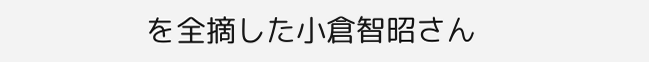を全摘した小倉智昭さん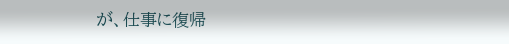が、仕事に復帰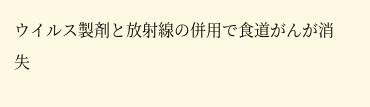ウイルス製剤と放射線の併用で食道がんが消失